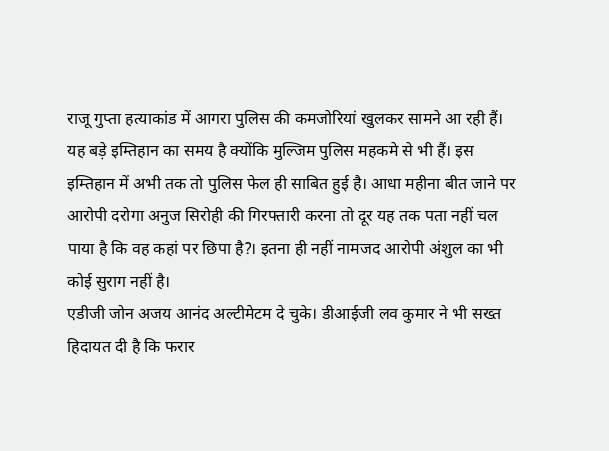राजू गुप्ता हत्याकांड में आगरा पुलिस की कमजोरियां खुलकर सामने आ रही हैं। यह बड़े इम्तिहान का समय है क्योंकि मुल्जिम पुलिस महकमे से भी हैं। इस इम्तिहान में अभी तक तो पुलिस फेल ही साबित हुई है। आधा महीना बीत जाने पर आरोपी दरोगा अनुज सिरोही की गिरफ्तारी करना तो दूर यह तक पता नहीं चल पाया है कि वह कहां पर छिपा है?। इतना ही नहीं नामजद आरोपी अंशुल का भी कोई सुराग नहीं है।
एडीजी जोन अजय आनंद अल्टीमेटम दे चुके। डीआईजी लव कुमार ने भी सख्त हिदायत दी है कि फरार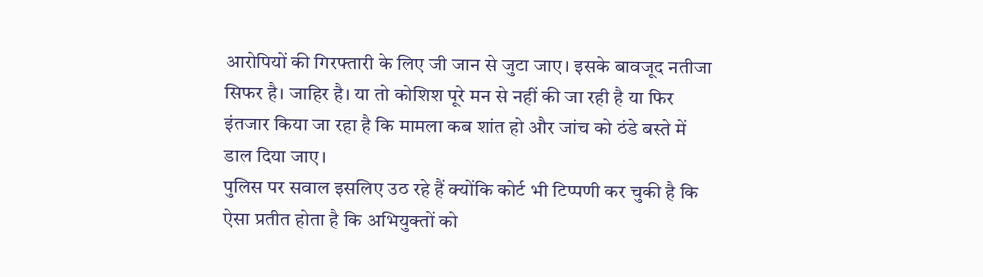आरोपियों की गिरफ्तारी के लिए जी जान से जुटा जाए। इसके बावजूद नतीजा सिफर है। जाहिर है। या तो कोशिश पूरे मन से नहीं की जा रही है या फिर इंतजार किया जा रहा है कि मामला कब शांत हो और जांच को ठंडे बस्ते में डाल दिया जाए।
पुलिस पर सवाल इसलिए उठ रहे हैं क्योंकि कोर्ट भी टिप्पणी कर चुकी है कि ऐसा प्रतीत होता है कि अभियुक्तों को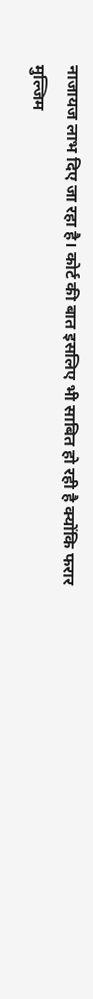नाजायज लाभ दिए जा रहा है। कोर्ट की बात इसलिए भी साबित हो रही है क्योंकि फरार मुल्जिम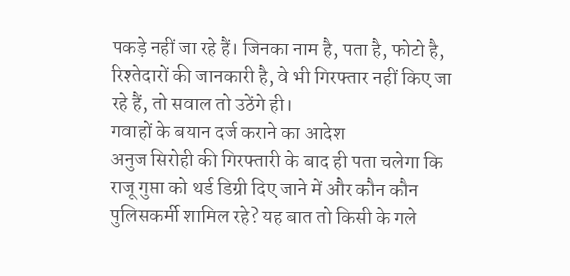पकड़े नहीं जा रहे हैं। जिनका नाम है, पता है, फोटो है, रिश्तेदारों की जानकारी है, वे भी गिरफ्तार नहीं किए जा रहे हैं, तो सवाल तो उठेंगे ही।
गवाहों के बयान दर्ज कराने का आदेश
अनुज सिरोही की गिरफ्तारी के बाद ही पता चलेगा कि राजू गुप्ता को थर्ड डिग्री दिए जाने में और कौन कौन पुलिसकर्मी शामिल रहे? यह बात तो किसी के गले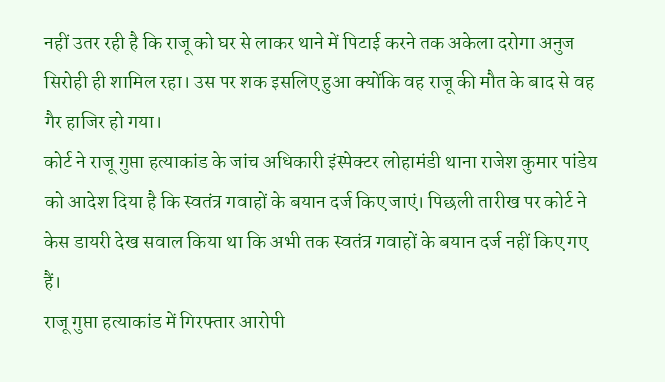नहीं उतर रही है कि राजू को घर से लाकर थाने में पिटाई करने तक अकेला दरोगा अनुज सिरोही ही शामिल रहा। उस पर शक इसलिए हुआ क्योंकि वह राजू की मौत के बाद से वह गैर हाजिर हो गया।
कोर्ट ने राजू गुप्ता हत्याकांड के जांच अधिकारी इंस्पेक्टर लोहामंडी थाना राजेश कुमार पांडेय को आदेश दिया है कि स्वतंत्र गवाहों के बयान दर्ज किए जाएं। पिछली तारीख पर कोर्ट ने केस डायरी देख सवाल किया था कि अभी तक स्वतंत्र गवाहों के बयान दर्ज नहीं किए गए हैं।
राजू गुप्ता हत्याकांड में गिरफ्तार आरोपी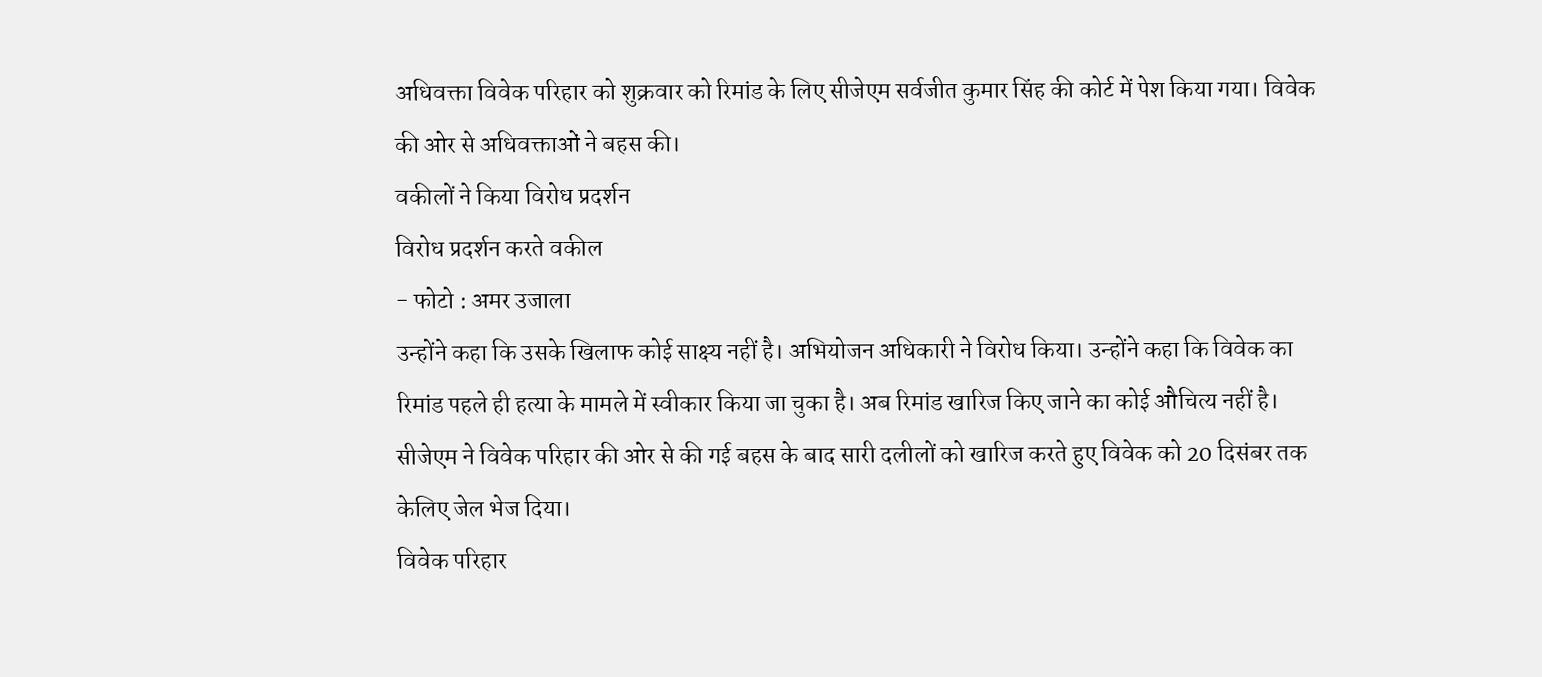अधिवक्ता विवेक परिहार को शुक्रवार को रिमांड के लिए सीजेएम सर्वजीत कुमार सिंह की कोर्ट में पेश किया गया। विवेक की ओर से अधिवक्ताओं ने बहस की।
वकीलों ने किया विरोध प्रदर्शन
विरोध प्रदर्शन करते वकील
- फोटो : अमर उजाला
उन्होंने कहा कि उसके खिलाफ कोई साक्ष्य नहीं है। अभियोजन अधिकारी ने विरोध किया। उन्होंने कहा कि विवेक का रिमांड पहले ही हत्या के मामले में स्वीकार किया जा चुका है। अब रिमांड खारिज किए जाने का कोई औचित्य नहीं है। सीजेएम ने विवेक परिहार की ओर से की गई बहस के बाद सारी दलीलों को खारिज करते हुए विवेक को 20 दिसंबर तक केलिए जेल भेज दिया।
विवेक परिहार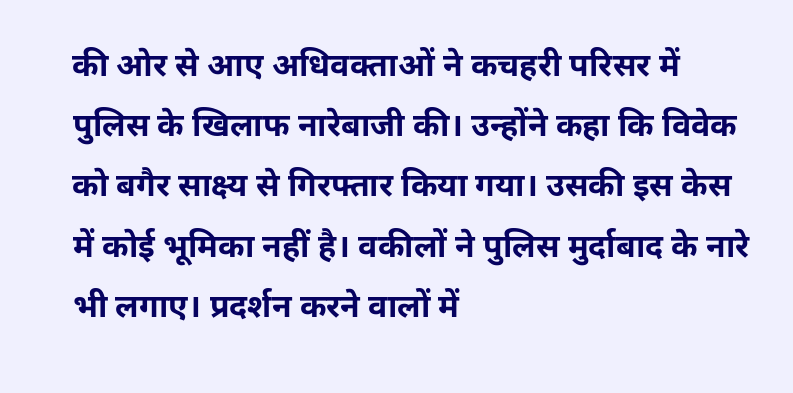की ओर से आए अधिवक्ताओं ने कचहरी परिसर में पुलिस के खिलाफ नारेबाजी की। उन्होंने कहा कि विवेक को बगैर साक्ष्य से गिरफ्तार किया गया। उसकी इस केस में कोई भूमिका नहीं है। वकीलों ने पुलिस मुर्दाबाद के नारे भी लगाए। प्रदर्शन करने वालों में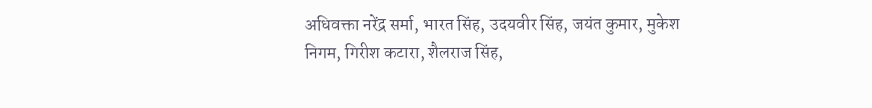अधिवक्ता नरेंद्र सर्मा, भारत सिंह, उदयवीर सिंह, जयंत कुमार, मुकेश निगम, गिरीश कटारा, शैलराज सिंह,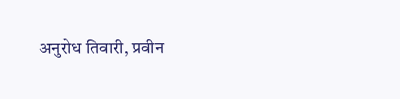अनुरोध तिवारी, प्रवीन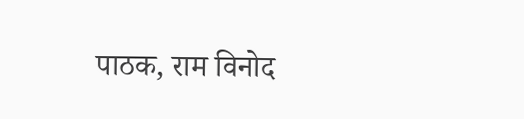पाठक, राम विनोद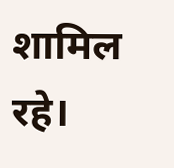शामिल रहे।